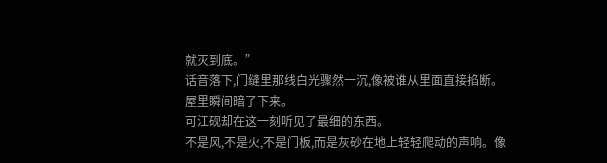就灭到底。”
话音落下,门缝里那线白光骤然一沉,像被谁从里面直接掐断。
屋里瞬间暗了下来。
可江砚却在这一刻听见了最细的东西。
不是风,不是火,不是门板,而是灰砂在地上轻轻爬动的声响。像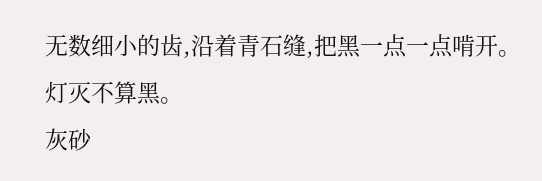无数细小的齿,沿着青石缝,把黑一点一点啃开。
灯灭不算黑。
灰砂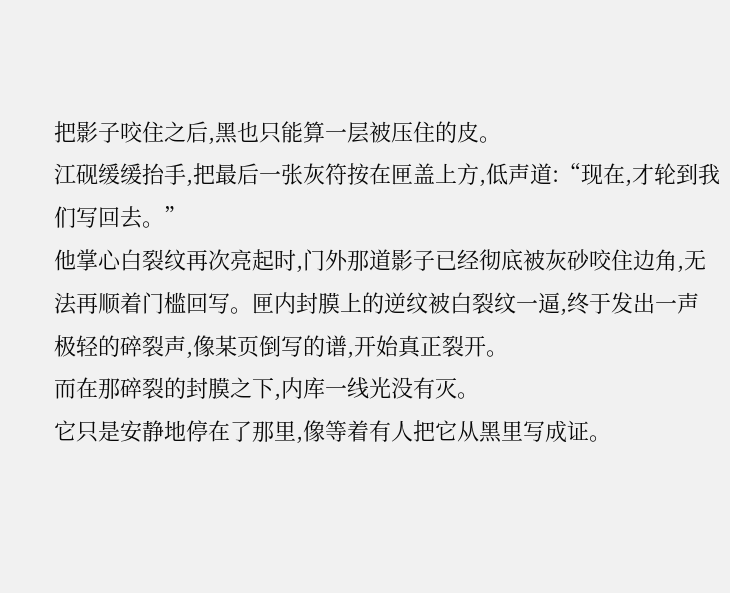把影子咬住之后,黑也只能算一层被压住的皮。
江砚缓缓抬手,把最后一张灰符按在匣盖上方,低声道:“现在,才轮到我们写回去。”
他掌心白裂纹再次亮起时,门外那道影子已经彻底被灰砂咬住边角,无法再顺着门槛回写。匣内封膜上的逆纹被白裂纹一逼,终于发出一声极轻的碎裂声,像某页倒写的谱,开始真正裂开。
而在那碎裂的封膜之下,内库一线光没有灭。
它只是安静地停在了那里,像等着有人把它从黑里写成证。